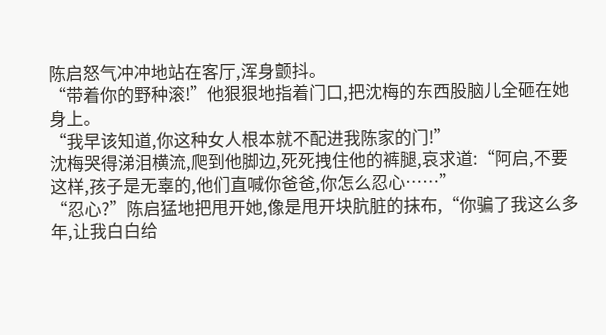陈启怒气冲冲地站在客厅,浑身颤抖。
“带着你的野种滚!”他狠狠地指着门口,把沈梅的东西股脑儿全砸在她身上。
“我早该知道,你这种女人根本就不配进我陈家的门!”
沈梅哭得涕泪横流,爬到他脚边,死死拽住他的裤腿,哀求道:“阿启,不要这样,孩子是无辜的,他们直喊你爸爸,你怎么忍心……”
“忍心?”陈启猛地把甩开她,像是甩开块肮脏的抹布,“你骗了我这么多年,让我白白给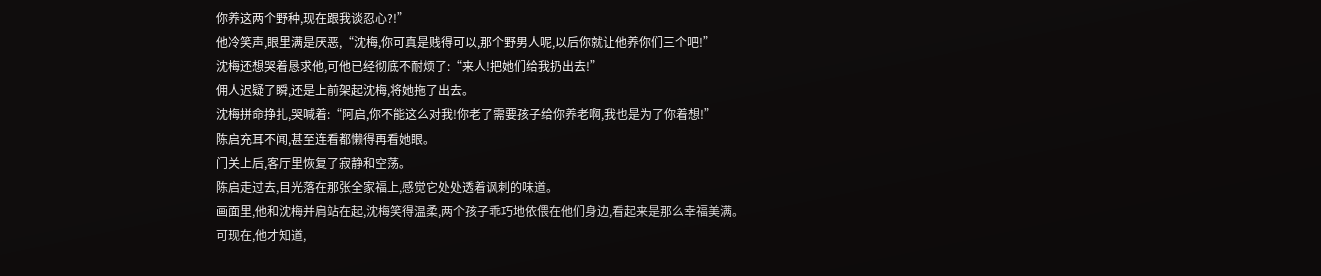你养这两个野种,现在跟我谈忍心?!”
他冷笑声,眼里满是厌恶,“沈梅,你可真是贱得可以,那个野男人呢,以后你就让他养你们三个吧!”
沈梅还想哭着恳求他,可他已经彻底不耐烦了:“来人!把她们给我扔出去!”
佣人迟疑了瞬,还是上前架起沈梅,将她拖了出去。
沈梅拼命挣扎,哭喊着:“阿启,你不能这么对我!你老了需要孩子给你养老啊,我也是为了你着想!”
陈启充耳不闻,甚至连看都懒得再看她眼。
门关上后,客厅里恢复了寂静和空荡。
陈启走过去,目光落在那张全家福上,感觉它处处透着讽刺的味道。
画面里,他和沈梅并肩站在起,沈梅笑得温柔,两个孩子乖巧地依偎在他们身边,看起来是那么幸福美满。
可现在,他才知道,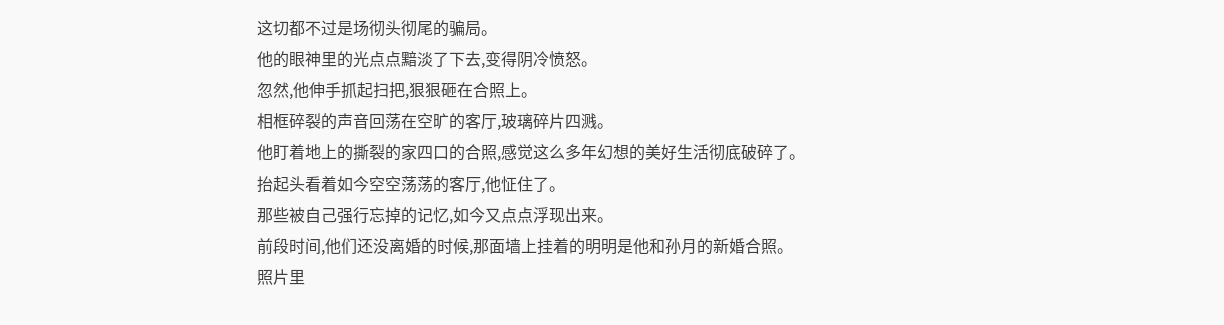这切都不过是场彻头彻尾的骗局。
他的眼神里的光点点黯淡了下去,变得阴冷愤怒。
忽然,他伸手抓起扫把,狠狠砸在合照上。
相框碎裂的声音回荡在空旷的客厅,玻璃碎片四溅。
他盯着地上的撕裂的家四口的合照,感觉这么多年幻想的美好生活彻底破碎了。
抬起头看着如今空空荡荡的客厅,他怔住了。
那些被自己强行忘掉的记忆,如今又点点浮现出来。
前段时间,他们还没离婚的时候,那面墙上挂着的明明是他和孙月的新婚合照。
照片里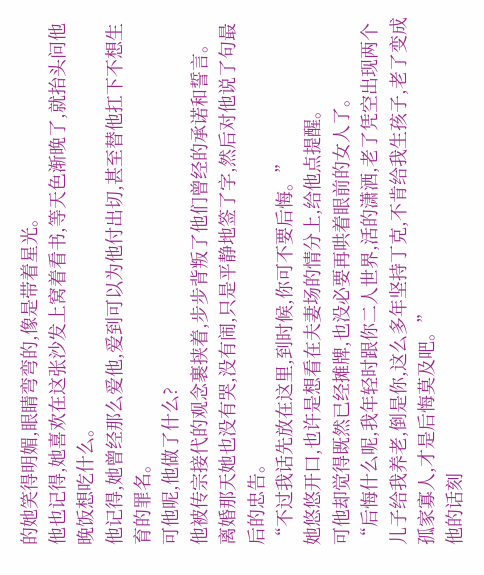的她笑得明媚,眼睛弯弯的,像是带着星光。
他也记得,她喜欢在这张沙发上窝着看书,等天色渐晚了,就抬头问他晚饭想吃什么。
他记得,她曾经那么爱他,爱到可以为他付出切,甚至替他扛下不想生育的罪名。
可他呢,他做了什么?
他被传宗接代的观念裹挟着,步步背叛了他们曾经的承诺和誓言。
离婚那天她也没有哭,没有闹,只是平静地签了字,然后对他说了句最后的忠告。
“不过我话先放在这里,到时候,你可不要后悔。”
她悠悠开口,也许是想看在夫妻场的情分上,给他点提醒。
可他却觉得既然已经摊牌,也没必要再哄着眼前的女人了。
“后悔什么呢,我年轻时跟你二人世界,活的潇洒,老了凭空出现两个儿子给我养老,倒是你,这么多年坚持丁克,不肯给我生孩子,老了变成孤家寡人,才是后悔莫及吧。”
他的话刻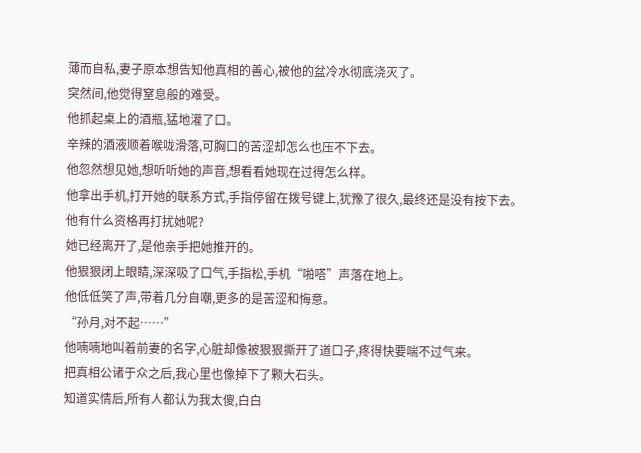薄而自私,妻子原本想告知他真相的善心,被他的盆冷水彻底浇灭了。
突然间,他觉得窒息般的难受。
他抓起桌上的酒瓶,猛地灌了口。
辛辣的酒液顺着喉咙滑落,可胸口的苦涩却怎么也压不下去。
他忽然想见她,想听听她的声音,想看看她现在过得怎么样。
他拿出手机,打开她的联系方式,手指停留在拨号键上,犹豫了很久,最终还是没有按下去。
他有什么资格再打扰她呢?
她已经离开了,是他亲手把她推开的。
他狠狠闭上眼睛,深深吸了口气,手指松,手机“啪嗒”声落在地上。
他低低笑了声,带着几分自嘲,更多的是苦涩和悔意。
“孙月,对不起……”
他喃喃地叫着前妻的名字,心脏却像被狠狠撕开了道口子,疼得快要喘不过气来。
把真相公诸于众之后,我心里也像掉下了颗大石头。
知道实情后,所有人都认为我太傻,白白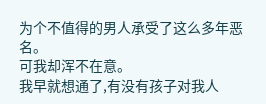为个不值得的男人承受了这么多年恶名。
可我却浑不在意。
我早就想通了,有没有孩子对我人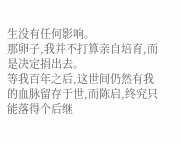生没有任何影响。
那卵子,我并不打算亲自培育,而是决定捐出去。
等我百年之后,这世间仍然有我的血脉留存于世,而陈启,终究只能落得个后继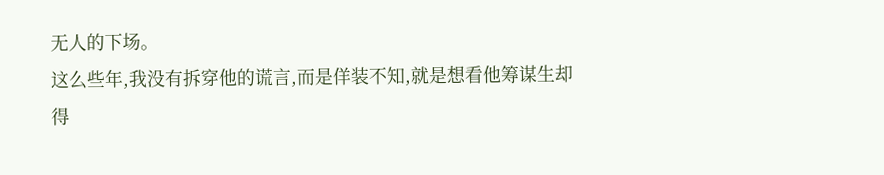无人的下场。
这么些年,我没有拆穿他的谎言,而是佯装不知,就是想看他筹谋生却得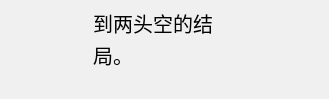到两头空的结局。